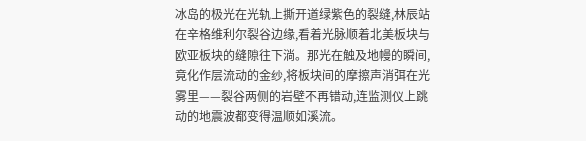冰岛的极光在光轨上撕开道绿紫色的裂缝,林辰站在辛格维利尔裂谷边缘,看着光脉顺着北美板块与欧亚板块的缝隙往下淌。那光在触及地幔的瞬间,竟化作层流动的金纱,将板块间的摩擦声消弭在光雾里——裂谷两侧的岩壁不再错动,连监测仪上跳动的地震波都变得温顺如溪流。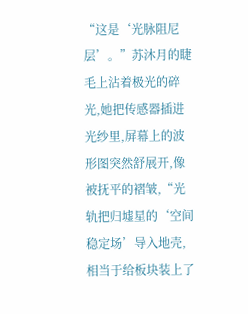“这是‘光脉阻尼层’。”苏沐月的睫毛上沾着极光的碎光,她把传感器插进光纱里,屏幕上的波形图突然舒展开,像被抚平的褶皱,“光轨把归墟星的‘空间稳定场’导入地壳,相当于给板块装上了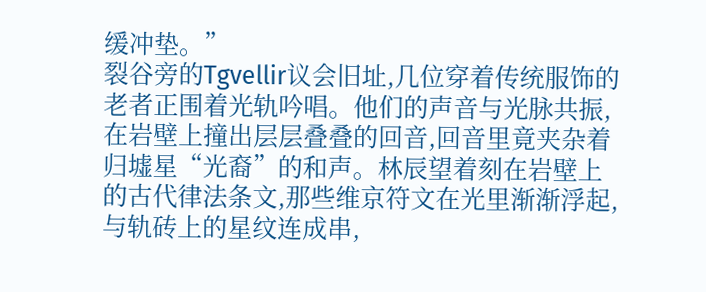缓冲垫。”
裂谷旁的Tgvellir议会旧址,几位穿着传统服饰的老者正围着光轨吟唱。他们的声音与光脉共振,在岩壁上撞出层层叠叠的回音,回音里竟夹杂着归墟星“光裔”的和声。林辰望着刻在岩壁上的古代律法条文,那些维京符文在光里渐渐浮起,与轨砖上的星纹连成串,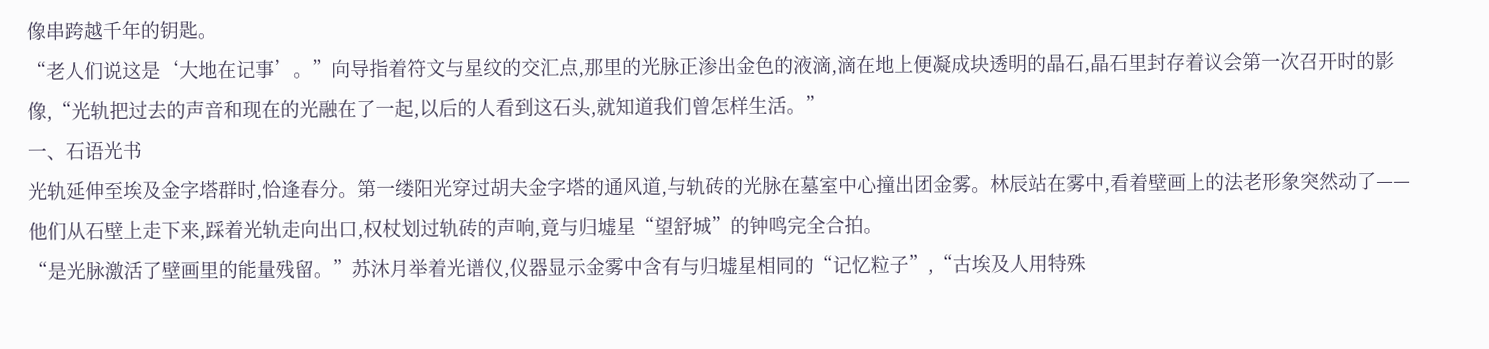像串跨越千年的钥匙。
“老人们说这是‘大地在记事’。”向导指着符文与星纹的交汇点,那里的光脉正渗出金色的液滴,滴在地上便凝成块透明的晶石,晶石里封存着议会第一次召开时的影像,“光轨把过去的声音和现在的光融在了一起,以后的人看到这石头,就知道我们曾怎样生活。”
一、石语光书
光轨延伸至埃及金字塔群时,恰逢春分。第一缕阳光穿过胡夫金字塔的通风道,与轨砖的光脉在墓室中心撞出团金雾。林辰站在雾中,看着壁画上的法老形象突然动了——他们从石壁上走下来,踩着光轨走向出口,权杖划过轨砖的声响,竟与归墟星“望舒城”的钟鸣完全合拍。
“是光脉激活了壁画里的能量残留。”苏沐月举着光谱仪,仪器显示金雾中含有与归墟星相同的“记忆粒子”,“古埃及人用特殊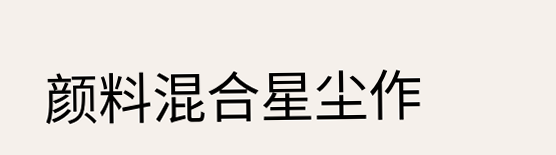颜料混合星尘作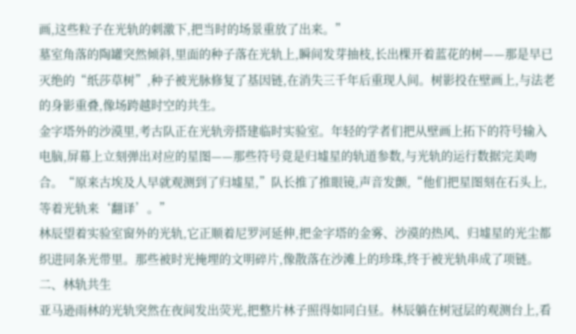画,这些粒子在光轨的刺激下,把当时的场景重放了出来。”
墓室角落的陶罐突然倾斜,里面的种子落在光轨上,瞬间发芽抽枝,长出棵开着蓝花的树——那是早已灭绝的“纸莎草树”,种子被光脉修复了基因链,在消失三千年后重现人间。树影投在壁画上,与法老的身影重叠,像场跨越时空的共生。
金字塔外的沙漠里,考古队正在光轨旁搭建临时实验室。年轻的学者们把从壁画上拓下的符号输入电脑,屏幕上立刻弹出对应的星图——那些符号竟是归墟星的轨道参数,与光轨的运行数据完美吻合。“原来古埃及人早就观测到了归墟星,”队长推了推眼镜,声音发颤,“他们把星图刻在石头上,等着光轨来‘翻译’。”
林辰望着实验室窗外的光轨,它正顺着尼罗河延伸,把金字塔的金雾、沙漠的热风、归墟星的光尘都织进同条光带里。那些被时光掩埋的文明碎片,像散落在沙滩上的珍珠,终于被光轨串成了项链。
二、林轨共生
亚马逊雨林的光轨突然在夜间发出荧光,把整片林子照得如同白昼。林辰躺在树冠层的观测台上,看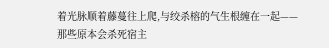着光脉顺着藤蔓往上爬,与绞杀榕的气生根缠在一起——那些原本会杀死宿主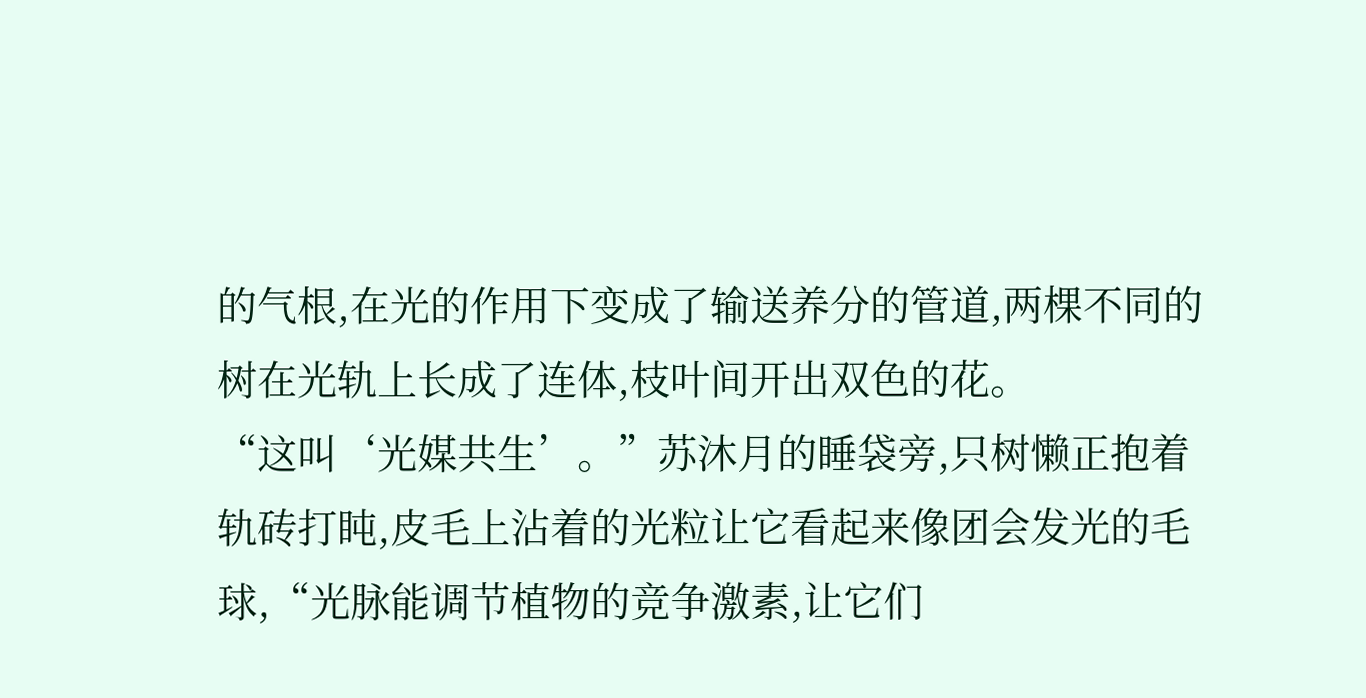的气根,在光的作用下变成了输送养分的管道,两棵不同的树在光轨上长成了连体,枝叶间开出双色的花。
“这叫‘光媒共生’。”苏沐月的睡袋旁,只树懒正抱着轨砖打盹,皮毛上沾着的光粒让它看起来像团会发光的毛球,“光脉能调节植物的竞争激素,让它们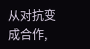从对抗变成合作,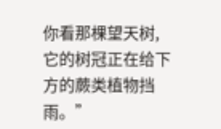你看那棵望天树,它的树冠正在给下方的蕨类植物挡雨。”